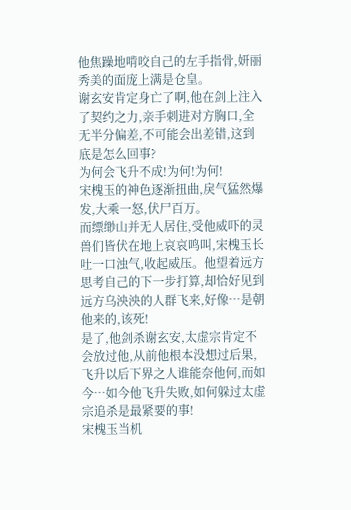他焦躁地啃咬自己的左手指骨,妍丽秀美的面庞上满是仓皇。
谢玄安肯定身亡了啊,他在剑上注入了契约之力,亲手刺进对方胸口,全无半分偏差,不可能会出差错,这到底是怎么回事?
为何会飞升不成!为何!为何!
宋槐玉的神色逐渐扭曲,戾气猛然爆发,大乘一怒,伏尸百万。
而缥缈山并无人居住,受他威吓的灵兽们皆伏在地上哀哀鸣叫,宋槐玉长吐一口浊气,收起威压。他望着远方思考自己的下一步打算,却恰好见到远方乌泱泱的人群飞来,好像…是朝他来的,该死!
是了,他剑杀谢玄安,太虚宗肯定不会放过他,从前他根本没想过后果,飞升以后下界之人谁能奈他何,而如今…如今他飞升失败,如何躲过太虚宗追杀是最紧要的事!
宋槐玉当机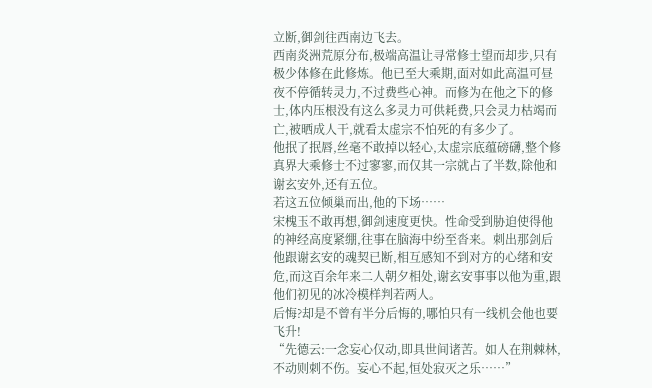立断,御剑往西南边飞去。
西南炎洲荒原分布,极端高温让寻常修士望而却步,只有极少体修在此修炼。他已至大乘期,面对如此高温可昼夜不停循转灵力,不过费些心神。而修为在他之下的修士,体内压根没有这么多灵力可供耗费,只会灵力枯竭而亡,被晒成人干,就看太虚宗不怕死的有多少了。
他抿了抿唇,丝毫不敢掉以轻心,太虚宗底蕴磅礴,整个修真界大乘修士不过寥寥,而仅其一宗就占了半数,除他和谢玄安外,还有五位。
若这五位倾巢而出,他的下场……
宋槐玉不敢再想,御剑速度更快。性命受到胁迫使得他的神经高度紧绷,往事在脑海中纷至沓来。刺出那剑后他跟谢玄安的魂契已断,相互感知不到对方的心绪和安危,而这百余年来二人朝夕相处,谢玄安事事以他为重,跟他们初见的冰冷模样判若两人。
后悔?却是不曾有半分后悔的,哪怕只有一线机会他也要飞升!
“先德云:一念妄心仅动,即具世间诸苦。如人在荆棘林,不动则刺不伤。妄心不起,恒处寂灭之乐……”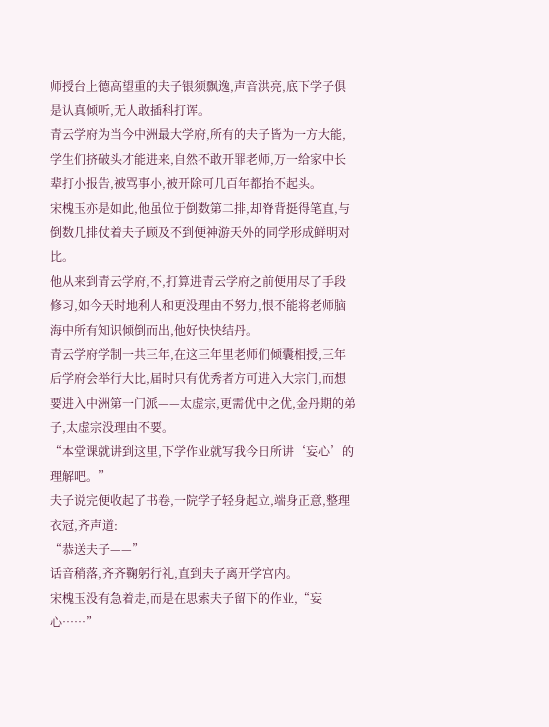师授台上德高望重的夫子银须飘逸,声音洪亮,底下学子俱是认真倾听,无人敢插科打诨。
青云学府为当今中洲最大学府,所有的夫子皆为一方大能,学生们挤破头才能进来,自然不敢开罪老师,万一给家中长辈打小报告,被骂事小,被开除可几百年都抬不起头。
宋槐玉亦是如此,他虽位于倒数第二排,却脊背挺得笔直,与倒数几排仗着夫子顾及不到便神游天外的同学形成鲜明对比。
他从来到青云学府,不,打算进青云学府之前便用尽了手段修习,如今天时地利人和更没理由不努力,恨不能将老师脑海中所有知识倾倒而出,他好快快结丹。
青云学府学制一共三年,在这三年里老师们倾囊相授,三年后学府会举行大比,届时只有优秀者方可进入大宗门,而想要进入中洲第一门派——太虚宗,更需优中之优,金丹期的弟子,太虚宗没理由不要。
“本堂课就讲到这里,下学作业就写我今日所讲‘妄心’的理解吧。”
夫子说完便收起了书卷,一院学子轻身起立,端身正意,整理衣冠,齐声道:
“恭送夫子——”
话音稍落,齐齐鞠躬行礼,直到夫子离开学宫内。
宋槐玉没有急着走,而是在思索夫子留下的作业,“妄心……”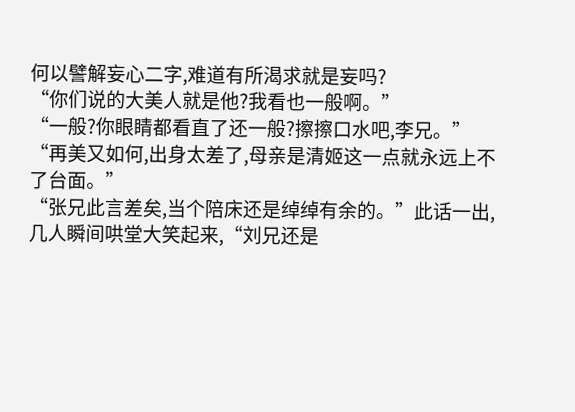何以譬解妄心二字,难道有所渴求就是妄吗?
“你们说的大美人就是他?我看也一般啊。”
“一般?你眼睛都看直了还一般?擦擦口水吧,李兄。”
“再美又如何,出身太差了,母亲是清姬这一点就永远上不了台面。”
“张兄此言差矣,当个陪床还是绰绰有余的。”此话一出,几人瞬间哄堂大笑起来,“刘兄还是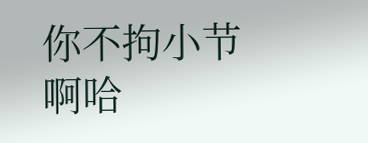你不拘小节啊哈